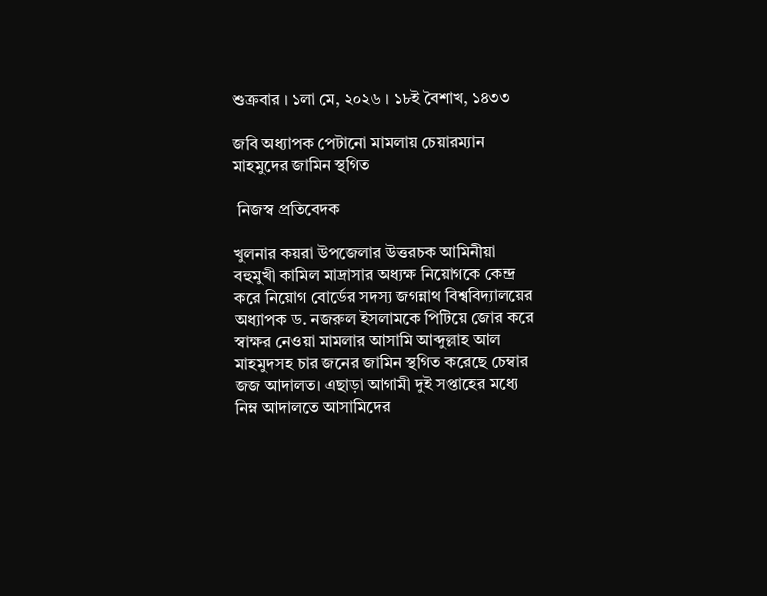শুক্রবার । ১লা মে, ২০২৬ । ১৮ই বৈশাখ, ১৪৩৩

জবি অধ্যাপক পেটানো মামলায় চেয়ারম্যান মাহমুদের জামিন স্থগিত

 নিজস্ব প্রতিবেদক

খুলনার কয়রা উপজেলার উত্তরচক আমিনীয়া বহুমুখী কামিল মাদ্রাসার অধ্যক্ষ নিয়োগকে কেন্দ্র করে নিয়োগ বোর্ডের সদস্য জগন্নাথ বিশ্ববিদ্যালয়ের অধ্যাপক ড. নজরুল ইসলামকে পিটিয়ে জোর করে স্বাক্ষর নেওয়া মামলার আসামি আব্দুল্লাহ আল মাহমুদসহ চার জনের জামিন স্থগিত করেছে চেম্বার জজ আদালত। এছাড়া আগামী দুই সপ্তাহের মধ্যে নিম্ন আদালতে আসামিদের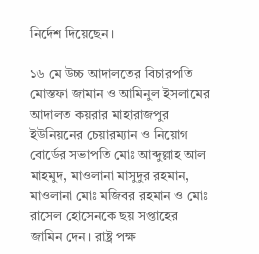নির্দেশ দিয়েছেন।

১৬ মে উচ্চ আদালতের বিচারপতি মোস্তফা জামান ও আমিনুল ইসলামের আদালত কয়রার মাহারাজপুর ইউনিয়নের চেয়ারম্যান ও নিয়োগ বোর্ডের সভাপতি মোঃ আব্দুল্লাহ আল মাহমুদ, মাওলানা মাসুদুর রহমান, মাওলানা মোঃ মজিবর রহমান ও মোঃ রাসেল হোসেনকে ছয় সপ্তাহের জামিন দেন। রাষ্ট্র পক্ষ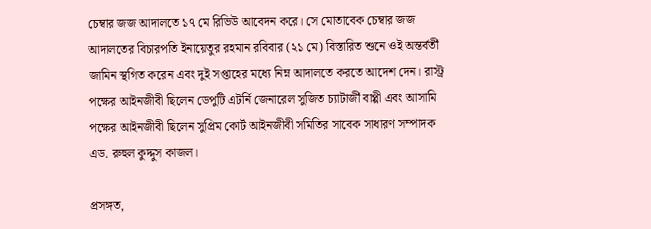চেম্বার জজ আদালতে ১৭ মে রিভিউ আবেদন করে। সে মোতাবেক চেম্বার জজ আদালতের বিচারপতি ইনায়েতুর রহমান রবিবার (২১ মে) বিস্তারিত শুনে ওই অন্তর্বর্তী জামিন স্থগিত করেন এবং দুই সপ্তাহের মধ্যে নিম্ন আদালতে করতে আদেশ দেন। রাস্ট্র পক্ষের আইনজীবী ছিলেন ডেপুটি এটর্নি জেনারেল সুজিত চ্যাটার্জী বাপ্পী এবং আসামি পক্ষের আইনজীবী ছিলেন সুপ্রিম কোর্ট আইনজীবী সমিতির সাবেক সাধারণ সম্পাদক এড. রুহুল কুদ্দুস কাজল।

প্রসঙ্গত,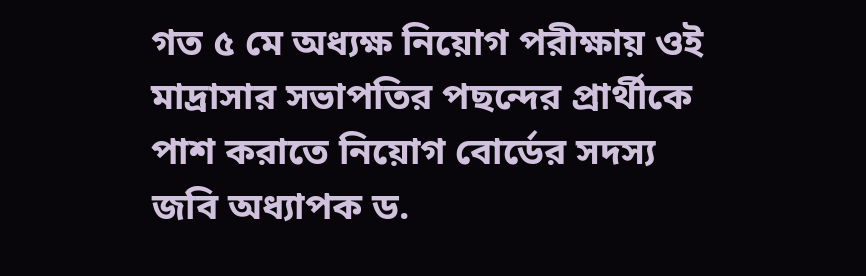গত ৫ মে অধ্যক্ষ নিয়োগ পরীক্ষায় ওই মাদ্রাসার সভাপতির পছন্দের প্রার্থীকে পাশ করাতে নিয়োগ বোর্ডের সদস্য জবি অধ্যাপক ড.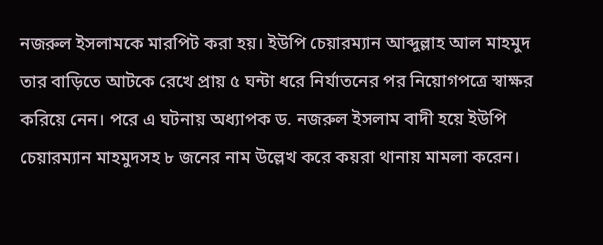নজরুল ইসলামকে মারপিট করা হয়। ইউপি চেয়ারম্যান আব্দুল্লাহ আল মাহমুদ তার বাড়িতে আটকে রেখে প্রায় ৫ ঘন্টা ধরে নির্যাতনের পর নিয়োগপত্রে স্বাক্ষর করিয়ে নেন। পরে এ ঘটনায় অধ্যাপক ড. নজরুল ইসলাম বাদী হয়ে ইউপি চেয়ারম্যান মাহমুদসহ ৮ জনের নাম উল্লেখ করে কয়রা থানায় মামলা করেন।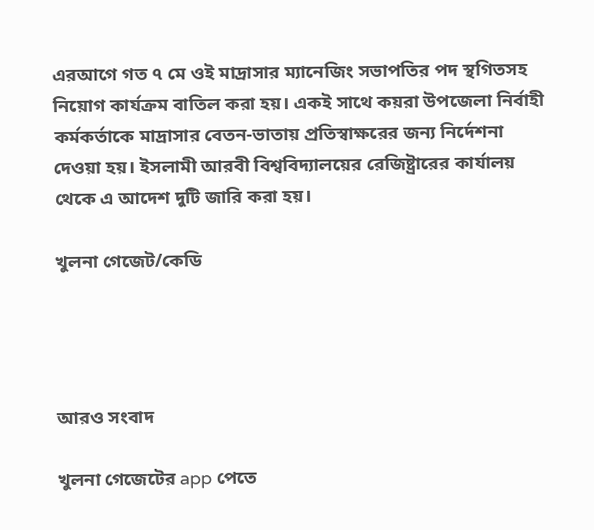এরআগে গত ৭ মে ওই মাদ্রাসার ম্যানেজিং সভাপতির পদ স্থগিতসহ নিয়োগ কার্যক্রম বাতিল করা হয়। একই সাথে কয়রা উপজেলা নির্বাহী কর্মকর্তাকে মাদ্রাসার বেতন-ভাতায় প্রতিস্বাক্ষরের জন্য নির্দেশনা দেওয়া হয়। ইসলামী আরবী বিশ্ববিদ্যালয়ের রেজিষ্ট্রারের কার্যালয় থেকে এ আদেশ দুটি জারি করা হয়।

খুলনা গেজেট/কেডি




আরও সংবাদ

খুলনা গেজেটের app পেতে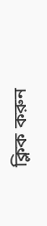ক্লিক করুন